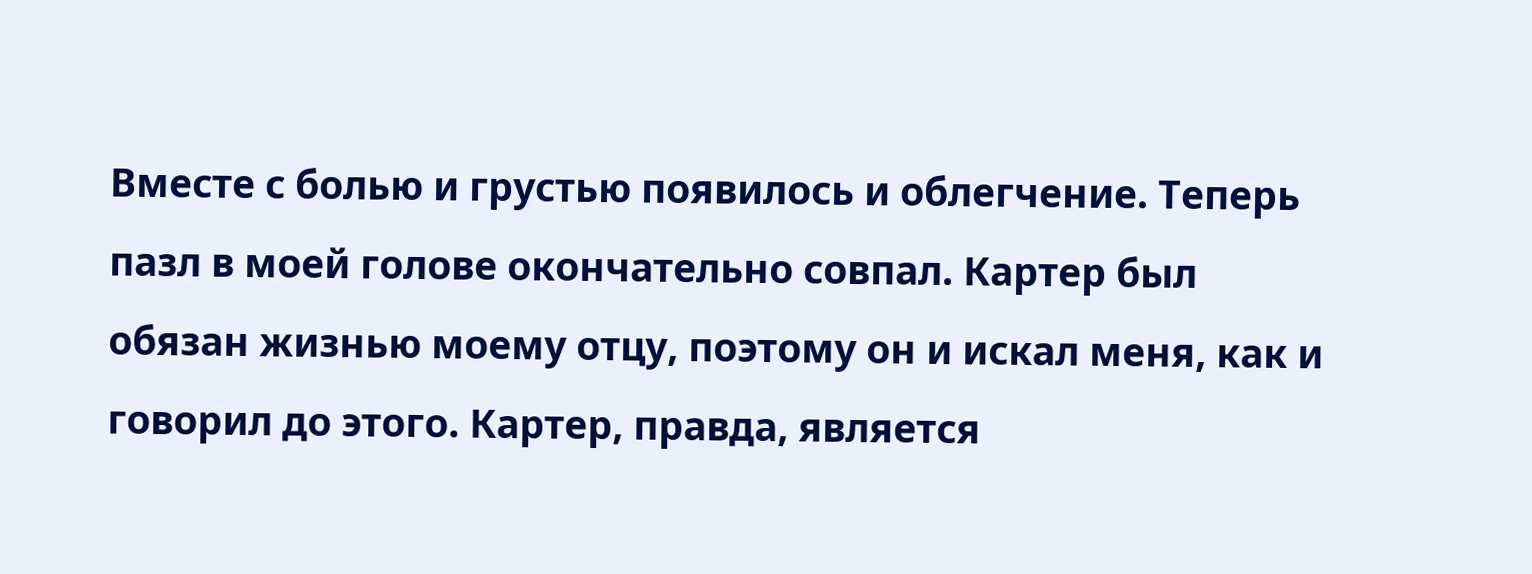Вместе с болью и грустью появилось и облегчение. Теперь пазл в моей голове окончательно совпал. Картер был обязан жизнью моему отцу, поэтому он и искал меня, как и говорил до этого. Картер, правда, является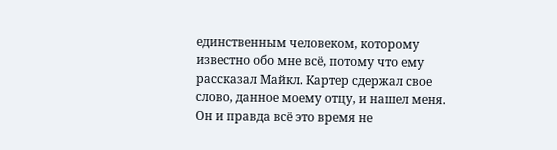единственным человеком, которому известно обо мне всё, потому что ему рассказал Майкл. Картер сдержал свое слово, данное моему отцу, и нашел меня. Он и правда всё это время не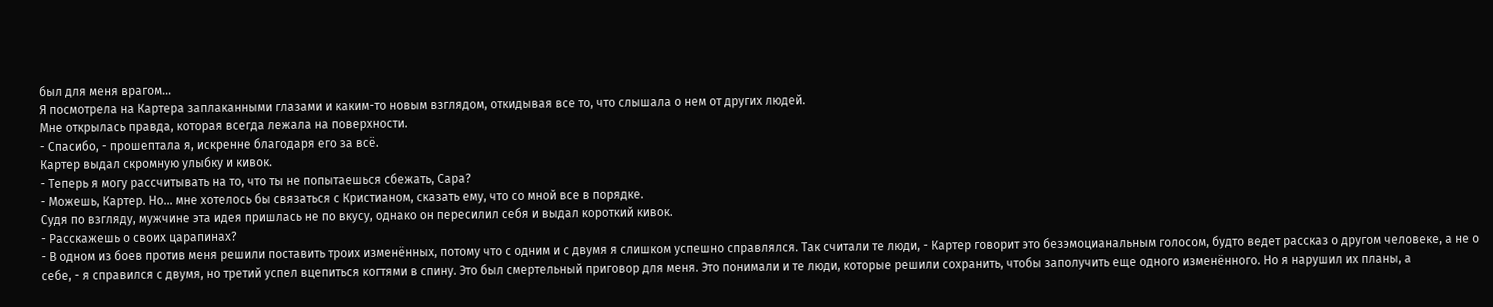был для меня врагом...
Я посмотрела на Картера заплаканными глазами и каким-то новым взглядом, откидывая все то, что слышала о нем от других людей.
Мне открылась правда, которая всегда лежала на поверхности.
- Спасибо, - прошептала я, искренне благодаря его за всё.
Картер выдал скромную улыбку и кивок.
- Теперь я могу рассчитывать на то, что ты не попытаешься сбежать, Сара?
- Можешь, Картер. Но... мне хотелось бы связаться с Кристианом, сказать ему, что со мной все в порядке.
Судя по взгляду, мужчине эта идея пришлась не по вкусу, однако он пересилил себя и выдал короткий кивок.
- Расскажешь о своих царапинах?
- В одном из боев против меня решили поставить троих изменённых, потому что с одним и с двумя я слишком успешно справлялся. Так считали те люди, - Картер говорит это безэмоцианальным голосом, будто ведет рассказ о другом человеке, а не о себе, - я справился с двумя, но третий успел вцепиться когтями в спину. Это был смертельный приговор для меня. Это понимали и те люди, которые решили сохранить, чтобы заполучить еще одного изменённого. Но я нарушил их планы, а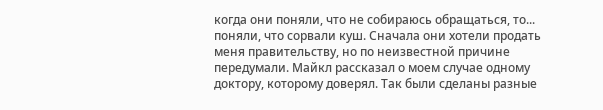когда они поняли, что не собираюсь обращаться, то... поняли, что сорвали куш. Сначала они хотели продать меня правительству, но по неизвестной причине передумали. Майкл рассказал о моем случае одному доктору, которому доверял. Так были сделаны разные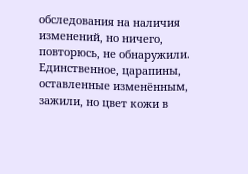обследования на наличия изменений, но ничего, повторюсь, не обнаружили. Единственное, царапины, оставленные изменённым, зажили, но цвет кожи в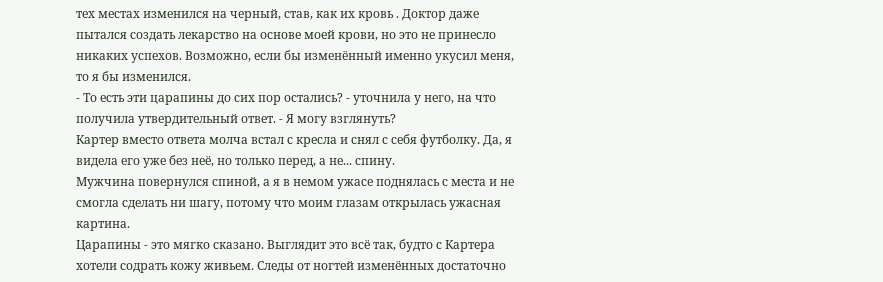тех местах изменился на черный, став, как их кровь . Доктор даже пытался создать лекарство на основе моей крови, но это не принесло никаких успехов. Возможно, если бы изменённый именно укусил меня, то я бы изменился.
- То есть эти царапины до сих пор остались? - уточнила у него, на что получила утвердительный ответ. - Я могу взглянуть?
Картер вместо ответа молча встал с кресла и снял с себя футболку. Да, я видела его уже без неё, но только перед, а не... спину.
Мужчина повернулся спиной, а я в немом ужасе поднялась с места и не смогла сделать ни шагу, потому что моим глазам открылась ужасная картина.
Царапины - это мягко сказано. Выглядит это всё так, будто с Картера хотели содрать кожу живьем. Следы от ногтей изменённых достаточно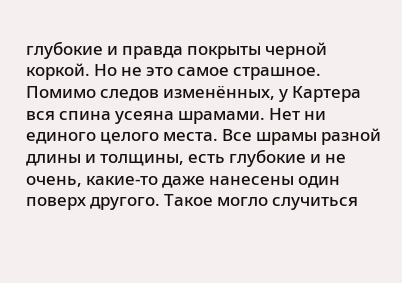глубокие и правда покрыты черной коркой. Но не это самое страшное. Помимо следов изменённых, у Картера вся спина усеяна шрамами. Нет ни единого целого места. Все шрамы разной длины и толщины, есть глубокие и не очень, какие-то даже нанесены один поверх другого. Такое могло случиться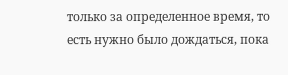только за определенное время, то есть нужно было дождаться, пока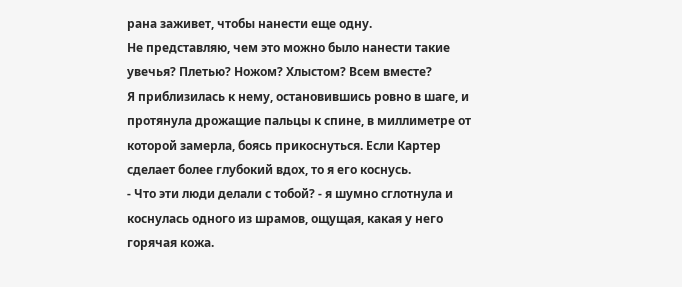рана заживет, чтобы нанести еще одну.
Не представляю, чем это можно было нанести такие увечья? Плетью? Ножом? Хлыстом? Всем вместе?
Я приблизилась к нему, остановившись ровно в шаге, и протянула дрожащие пальцы к спине, в миллиметре от которой замерла, боясь прикоснуться. Если Картер сделает более глубокий вдох, то я его коснусь.
- Что эти люди делали с тобой? - я шумно сглотнула и коснулась одного из шрамов, ощущая, какая у него горячая кожа.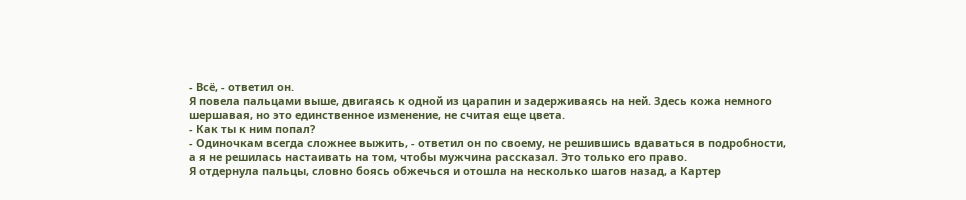- Всё, - ответил он.
Я повела пальцами выше, двигаясь к одной из царапин и задерживаясь на ней. Здесь кожа немного шершавая, но это единственное изменение, не считая еще цвета.
- Как ты к ним попал?
- Одиночкам всегда сложнее выжить, - ответил он по своему, не решившись вдаваться в подробности, а я не решилась настаивать на том, чтобы мужчина рассказал. Это только его право.
Я отдернула пальцы, словно боясь обжечься и отошла на несколько шагов назад, а Картер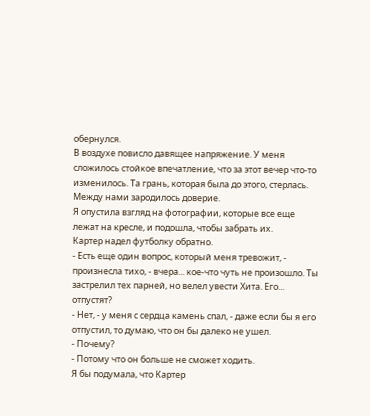обернулся.
В воздухе повисло давящее напряжение. У меня сложилось стойкое впечатление, что за этот вечер что-то изменилось. Та грань, которая была до этого, стерлась. Между нами зародилось доверие.
Я опустила взгляд на фотографии, которые все еще лежат на кресле, и подошла, чтобы забрать их.
Картер надел футболку обратно.
- Есть еще один вопрос, который меня тревожит, - произнесла тихо, - вчера... кое-что чуть не произошло. Ты застрелил тех парней, но велел увести Хита. Его... отпустят?
- Нет, - у меня с сердца камень спал, - даже если бы я его отпустил, то думаю, что он бы далеко не ушел.
- Почему?
- Потому что он больше не сможет ходить.
Я бы подумала, что Картер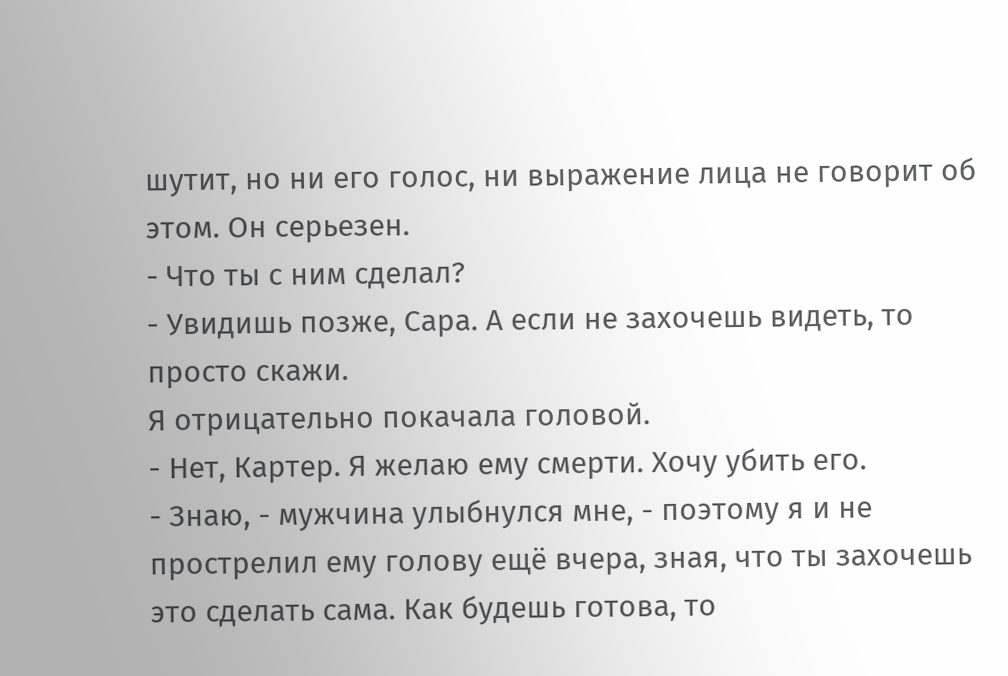шутит, но ни его голос, ни выражение лица не говорит об этом. Он серьезен.
- Что ты с ним сделал?
- Увидишь позже, Сара. А если не захочешь видеть, то просто скажи.
Я отрицательно покачала головой.
- Нет, Картер. Я желаю ему смерти. Хочу убить его.
- Знаю, - мужчина улыбнулся мне, - поэтому я и не прострелил ему голову ещё вчера, зная, что ты захочешь это сделать сама. Как будешь готова, то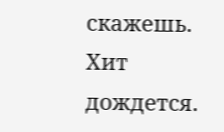скажешь. Хит дождется.